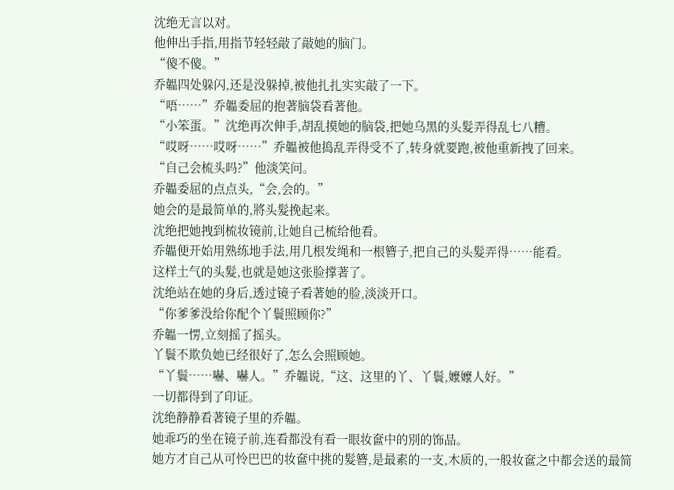沈绝无言以对。
他伸出手指,用指节轻轻敲了敲她的脑门。
“傻不傻。”
乔韞四处躲闪,还是没躲掉,被他扎扎实实敲了一下。
“唔……”乔韞委屈的抱著脑袋看著他。
“小笨蛋。”沈绝再次伸手,胡乱摸她的脑袋,把她乌黑的头髮弄得乱七八糟。
“哎呀……哎呀……”乔韞被他捣乱弄得受不了,转身就要跑,被他重新拽了回来。
“自己会梳头吗?”他淡笑问。
乔韞委屈的点点头,“会,会的。”
她会的是最简单的,將头髮挽起来。
沈绝把她拽到梳妆镜前,让她自己梳给他看。
乔韞便开始用熟练地手法,用几根发绳和一根簪子,把自己的头髮弄得……能看。
这样土气的头髮,也就是她这张脸撑著了。
沈绝站在她的身后,透过镜子看著她的脸,淡淡开口。
“你爹爹没给你配个丫鬟照顾你?”
乔韞一愣,立刻摇了摇头。
丫鬟不欺负她已经很好了,怎么会照顾她。
“丫鬟……嚇、嚇人。”乔韞说,“这、这里的丫、丫鬟,嬤嬤人好。”
一切都得到了印证。
沈绝静静看著镜子里的乔韞。
她乖巧的坐在镜子前,连看都没有看一眼妆奩中的別的饰品。
她方才自己从可怜巴巴的妆奩中挑的髮簪,是最素的一支,木质的,一般妆奩之中都会送的最简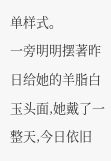单样式。
一旁明明摆著昨日给她的羊脂白玉头面,她戴了一整天,今日依旧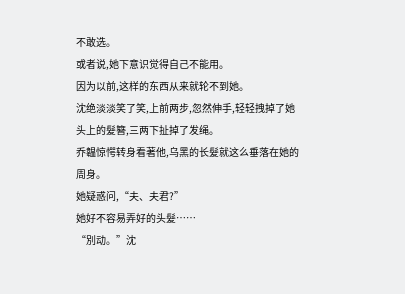不敢选。
或者说,她下意识觉得自己不能用。
因为以前,这样的东西从来就轮不到她。
沈绝淡淡笑了笑,上前两步,忽然伸手,轻轻拽掉了她头上的髮簪,三两下扯掉了发绳。
乔韞惊愕转身看著他,乌黑的长髮就这么垂落在她的周身。
她疑惑问,“夫、夫君?”
她好不容易弄好的头髮……
“別动。”沈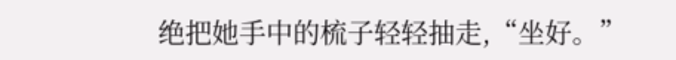绝把她手中的梳子轻轻抽走,“坐好。”